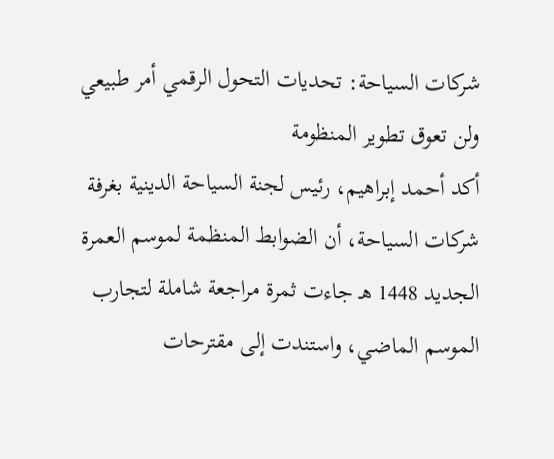شركات السياحة: تحديات التحول الرقمي أمر طبيعي ولن تعوق تطوير المنظومة
أكد أحمد إبراهيم، رئيس لجنة السياحة الدينية بغرفة شركات السياحة، أن الضوابط المنظمة لموسم العمرة الجديد 1448 هـ جاءت ثمرة مراجعة شاملة لتجارب الموسم الماضي، واستندت إلى مقترحات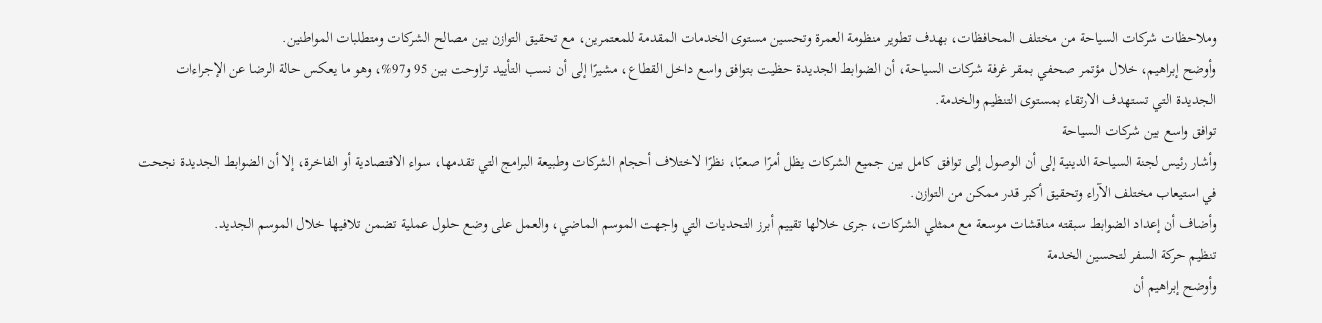وملاحظات شركات السياحة من مختلف المحافظات، بهدف تطوير منظومة العمرة وتحسين مستوى الخدمات المقدمة للمعتمرين، مع تحقيق التوازن بين مصالح الشركات ومتطلبات المواطنين.
وأوضح إبراهيم، خلال مؤتمر صحفي بمقر غرفة شركات السياحة، أن الضوابط الجديدة حظيت بتوافق واسع داخل القطاع، مشيرًا إلى أن نسب التأييد تراوحت بين 95 و97%، وهو ما يعكس حالة الرضا عن الإجراءات الجديدة التي تستهدف الارتقاء بمستوى التنظيم والخدمة.
توافق واسع بين شركات السياحة
وأشار رئيس لجنة السياحة الدينية إلى أن الوصول إلى توافق كامل بين جميع الشركات يظل أمرًا صعبًا، نظرًا لاختلاف أحجام الشركات وطبيعة البرامج التي تقدمها، سواء الاقتصادية أو الفاخرة، إلا أن الضوابط الجديدة نجحت في استيعاب مختلف الآراء وتحقيق أكبر قدر ممكن من التوازن.
وأضاف أن إعداد الضوابط سبقته مناقشات موسعة مع ممثلي الشركات، جرى خلالها تقييم أبرز التحديات التي واجهت الموسم الماضي، والعمل على وضع حلول عملية تضمن تلافيها خلال الموسم الجديد.
تنظيم حركة السفر لتحسين الخدمة
وأوضح إبراهيم أن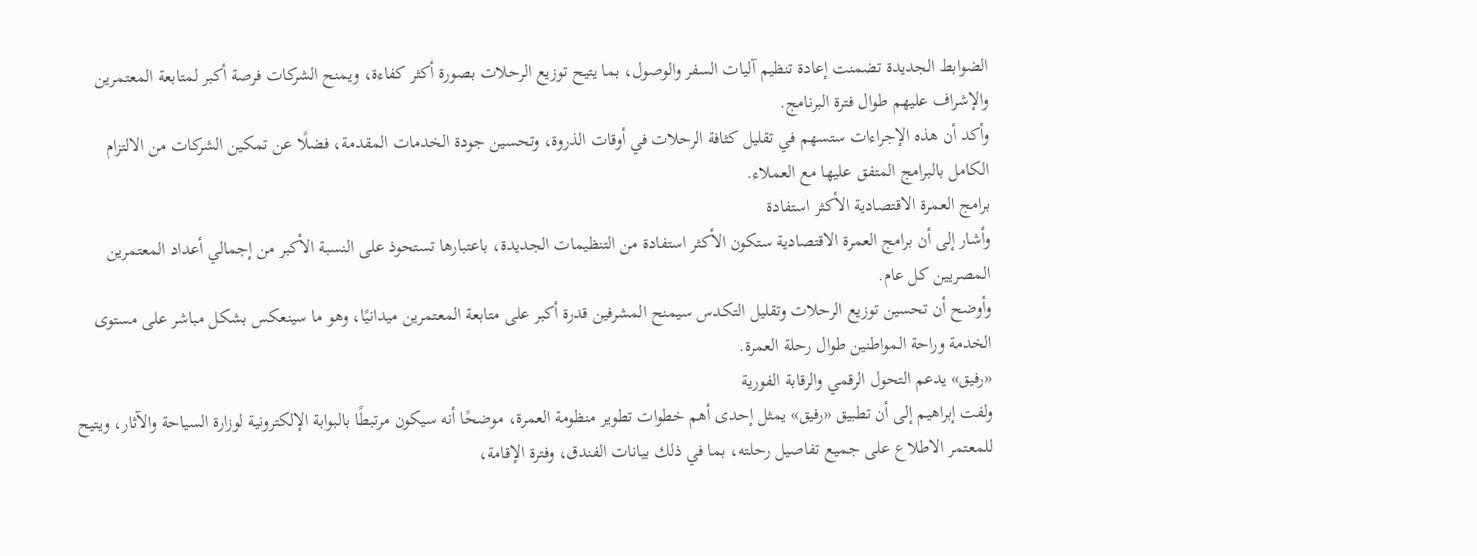الضوابط الجديدة تضمنت إعادة تنظيم آليات السفر والوصول، بما يتيح توزيع الرحلات بصورة أكثر كفاءة، ويمنح الشركات فرصة أكبر لمتابعة المعتمرين والإشراف عليهم طوال فترة البرنامج.
وأكد أن هذه الإجراءات ستسهم في تقليل كثافة الرحلات في أوقات الذروة، وتحسين جودة الخدمات المقدمة، فضلًا عن تمكين الشركات من الالتزام الكامل بالبرامج المتفق عليها مع العملاء.
برامج العمرة الاقتصادية الأكثر استفادة
وأشار إلى أن برامج العمرة الاقتصادية ستكون الأكثر استفادة من التنظيمات الجديدة، باعتبارها تستحوذ على النسبة الأكبر من إجمالي أعداد المعتمرين المصريين كل عام.
وأوضح أن تحسين توزيع الرحلات وتقليل التكدس سيمنح المشرفين قدرة أكبر على متابعة المعتمرين ميدانيًا، وهو ما سينعكس بشكل مباشر على مستوى الخدمة وراحة المواطنين طوال رحلة العمرة.
«رفيق» يدعم التحول الرقمي والرقابة الفورية
ولفت إبراهيم إلى أن تطبيق «رفيق» يمثل إحدى أهم خطوات تطوير منظومة العمرة، موضحًا أنه سيكون مرتبطًا بالبوابة الإلكترونية لوزارة السياحة والآثار، ويتيح للمعتمر الاطلاع على جميع تفاصيل رحلته، بما في ذلك بيانات الفندق، وفترة الإقامة،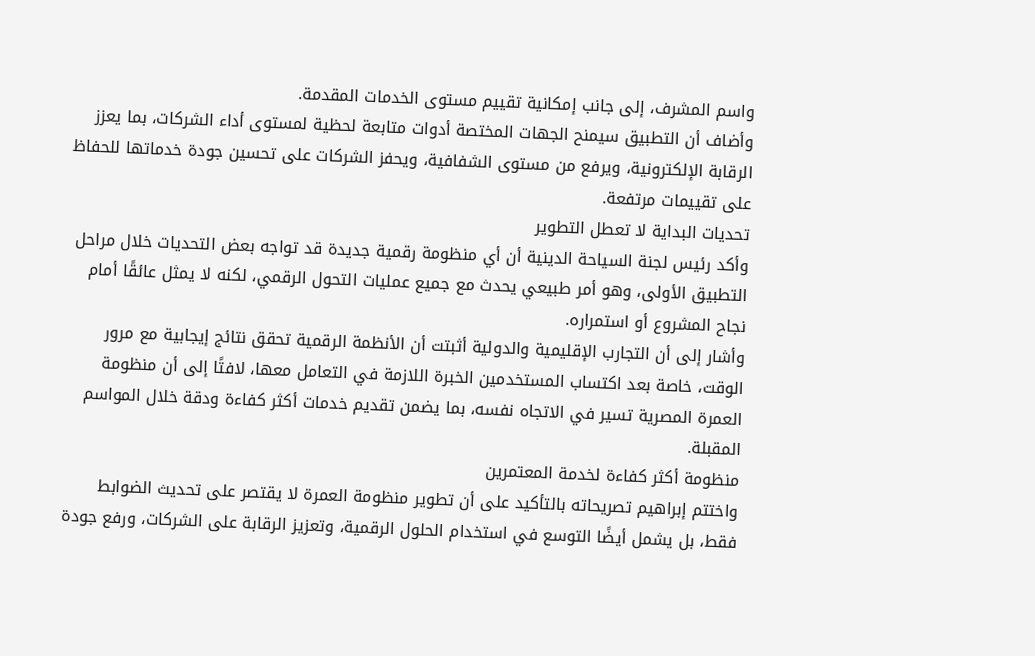واسم المشرف، إلى جانب إمكانية تقييم مستوى الخدمات المقدمة.
وأضاف أن التطبيق سيمنح الجهات المختصة أدوات متابعة لحظية لمستوى أداء الشركات، بما يعزز الرقابة الإلكترونية، ويرفع من مستوى الشفافية، ويحفز الشركات على تحسين جودة خدماتها للحفاظ على تقييمات مرتفعة.
تحديات البداية لا تعطل التطوير
وأكد رئيس لجنة السياحة الدينية أن أي منظومة رقمية جديدة قد تواجه بعض التحديات خلال مراحل التطبيق الأولى، وهو أمر طبيعي يحدث مع جميع عمليات التحول الرقمي، لكنه لا يمثل عائقًا أمام نجاح المشروع أو استمراره.
وأشار إلى أن التجارب الإقليمية والدولية أثبتت أن الأنظمة الرقمية تحقق نتائج إيجابية مع مرور الوقت، خاصة بعد اكتساب المستخدمين الخبرة اللازمة في التعامل معها، لافتًا إلى أن منظومة العمرة المصرية تسير في الاتجاه نفسه، بما يضمن تقديم خدمات أكثر كفاءة ودقة خلال المواسم المقبلة.
منظومة أكثر كفاءة لخدمة المعتمرين
واختتم إبراهيم تصريحاته بالتأكيد على أن تطوير منظومة العمرة لا يقتصر على تحديث الضوابط فقط، بل يشمل أيضًا التوسع في استخدام الحلول الرقمية، وتعزيز الرقابة على الشركات، ورفع جودة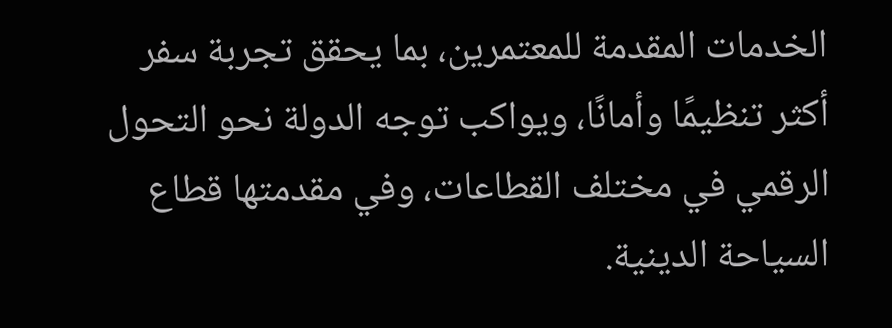الخدمات المقدمة للمعتمرين، بما يحقق تجربة سفر أكثر تنظيمًا وأمانًا، ويواكب توجه الدولة نحو التحول الرقمي في مختلف القطاعات، وفي مقدمتها قطاع السياحة الدينية.